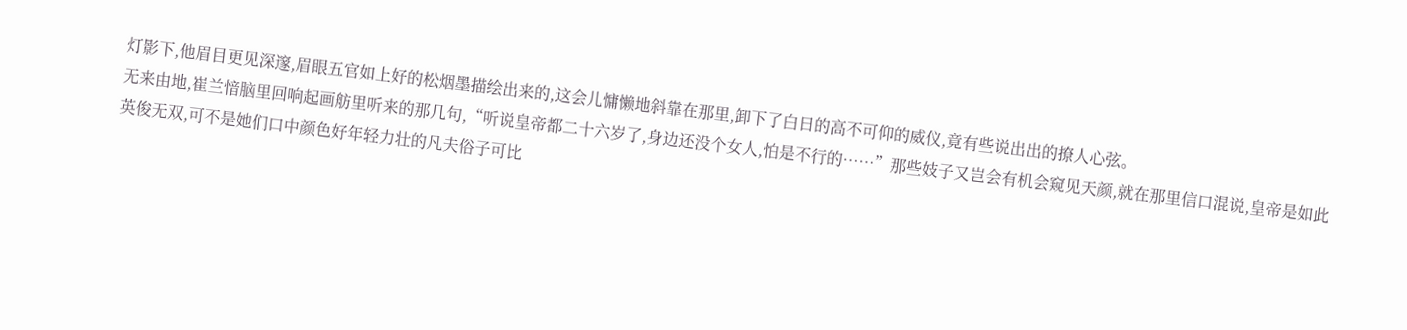灯影下,他眉目更见深邃,眉眼五官如上好的松烟墨描绘出来的,这会儿慵懒地斜靠在那里,卸下了白日的高不可仰的威仪,竟有些说出出的撩人心弦。
无来由地,崔兰愔脑里回响起画舫里听来的那几句,“听说皇帝都二十六岁了,身边还没个女人,怕是不行的……”那些妓子又岂会有机会窥见天颜,就在那里信口混说,皇帝是如此英俊无双,可不是她们口中颜色好年轻力壮的凡夫俗子可比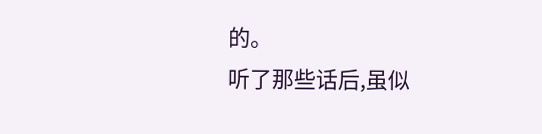的。
听了那些话后,虽似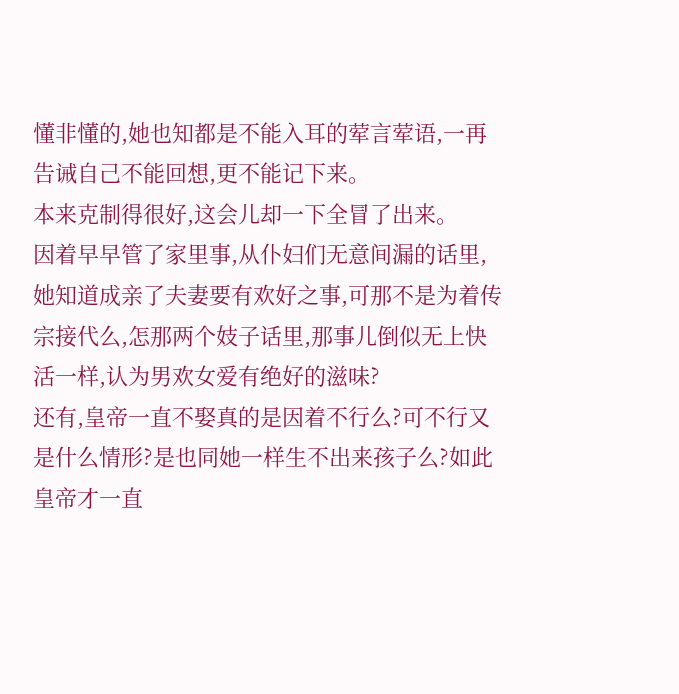懂非懂的,她也知都是不能入耳的荤言荤语,一再告诫自己不能回想,更不能记下来。
本来克制得很好,这会儿却一下全冒了出来。
因着早早管了家里事,从仆妇们无意间漏的话里,她知道成亲了夫妻要有欢好之事,可那不是为着传宗接代么,怎那两个妓子话里,那事儿倒似无上快活一样,认为男欢女爱有绝好的滋味?
还有,皇帝一直不娶真的是因着不行么?可不行又是什么情形?是也同她一样生不出来孩子么?如此皇帝才一直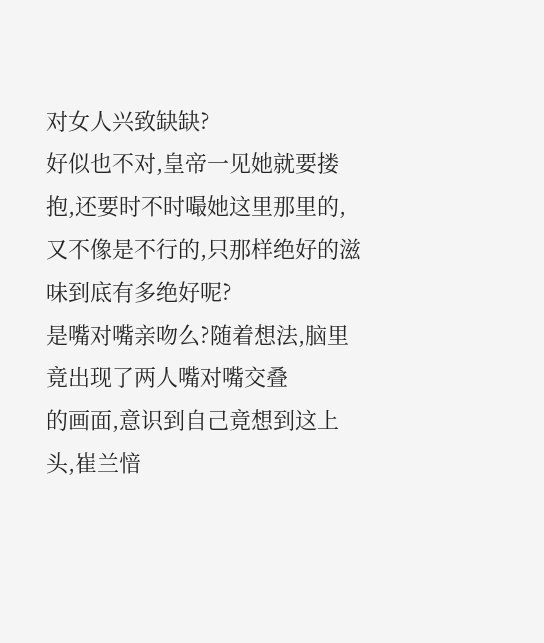对女人兴致缺缺?
好似也不对,皇帝一见她就要搂抱,还要时不时嘬她这里那里的,又不像是不行的,只那样绝好的滋味到底有多绝好呢?
是嘴对嘴亲吻么?随着想法,脑里竟出现了两人嘴对嘴交叠
的画面,意识到自己竟想到这上头,崔兰愔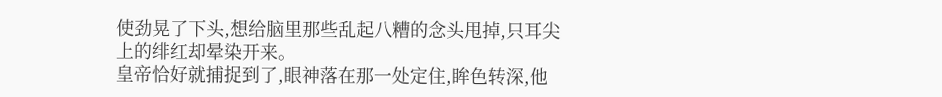使劲晃了下头,想给脑里那些乱起八糟的念头甩掉,只耳尖上的绯红却晕染开来。
皇帝恰好就捕捉到了,眼神落在那一处定住,眸色转深,他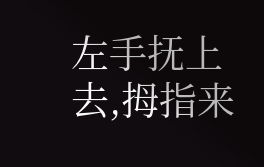左手抚上去,拇指来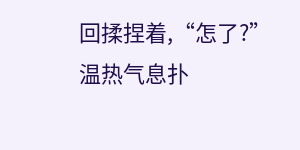回揉捏着,“怎了?”
温热气息扑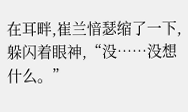在耳畔,崔兰愔瑟缩了一下,躲闪着眼神,“没……没想什么。”